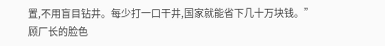置,不用盲目钻井。每少打一口干井,国家就能省下几十万块钱。”
顾厂长的脸色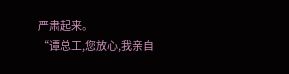严肃起来。
“谭总工,您放心,我亲自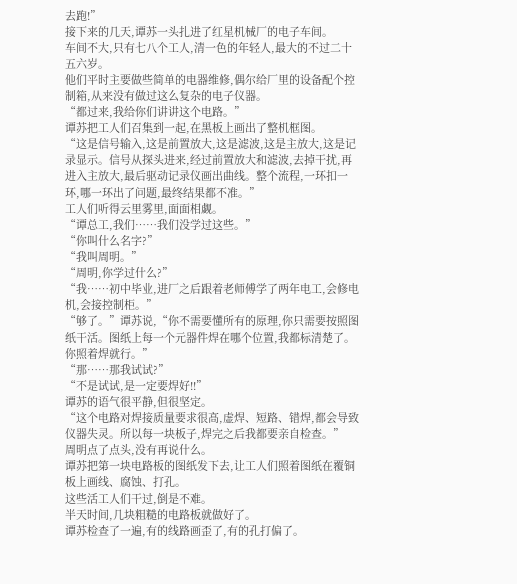去跑!”
接下来的几天,谭苏一头扎进了红星机械厂的电子车间。
车间不大,只有七八个工人,清一色的年轻人,最大的不过二十五六岁。
他们平时主要做些简单的电器维修,偶尔给厂里的设备配个控制箱,从来没有做过这么复杂的电子仪器。
“都过来,我给你们讲讲这个电路。”
谭苏把工人们召集到一起,在黑板上画出了整机框图。
“这是信号输入,这是前置放大,这是滤波,这是主放大,这是记录显示。信号从探头进来,经过前置放大和滤波,去掉干扰,再进入主放大,最后驱动记录仪画出曲线。整个流程,一环扣一环,哪一环出了问题,最终结果都不准。”
工人们听得云里雾里,面面相觑。
“谭总工,我们……我们没学过这些。”
“你叫什么名字?”
“我叫周明。”
“周明,你学过什么?”
“我……初中毕业,进厂之后跟着老师傅学了两年电工,会修电机,会接控制柜。”
“够了。”谭苏说,“你不需要懂所有的原理,你只需要按照图纸干活。图纸上每一个元器件焊在哪个位置,我都标清楚了。你照着焊就行。”
“那……那我试试?”
“不是试试,是一定要焊好!!”
谭苏的语气很平静,但很坚定。
“这个电路对焊接质量要求很高,虚焊、短路、错焊,都会导致仪器失灵。所以每一块板子,焊完之后我都要亲自检查。”
周明点了点头,没有再说什么。
谭苏把第一块电路板的图纸发下去,让工人们照着图纸在覆铜板上画线、腐蚀、打孔。
这些活工人们干过,倒是不难。
半天时间,几块粗糙的电路板就做好了。
谭苏检查了一遍,有的线路画歪了,有的孔打偏了。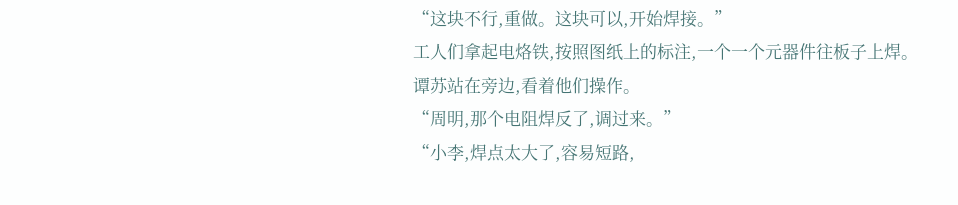“这块不行,重做。这块可以,开始焊接。”
工人们拿起电烙铁,按照图纸上的标注,一个一个元器件往板子上焊。
谭苏站在旁边,看着他们操作。
“周明,那个电阻焊反了,调过来。”
“小李,焊点太大了,容易短路,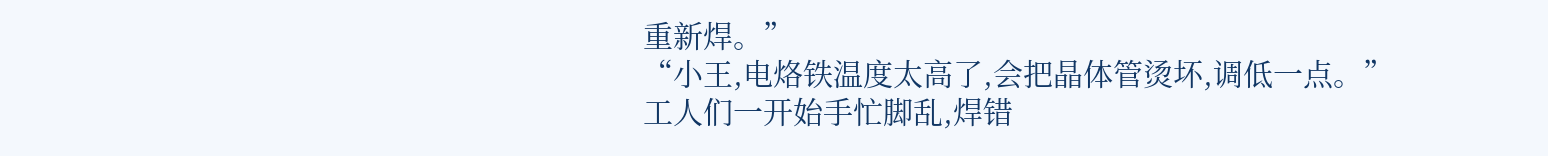重新焊。”
“小王,电烙铁温度太高了,会把晶体管烫坏,调低一点。”
工人们一开始手忙脚乱,焊错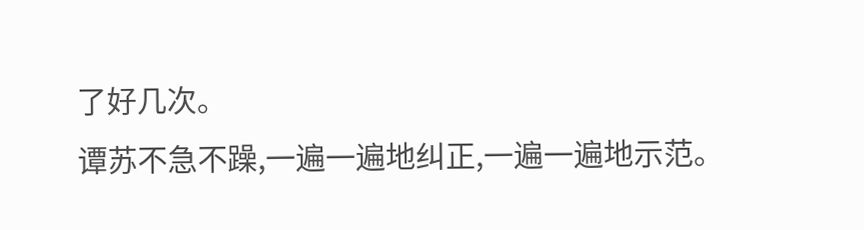了好几次。
谭苏不急不躁,一遍一遍地纠正,一遍一遍地示范。